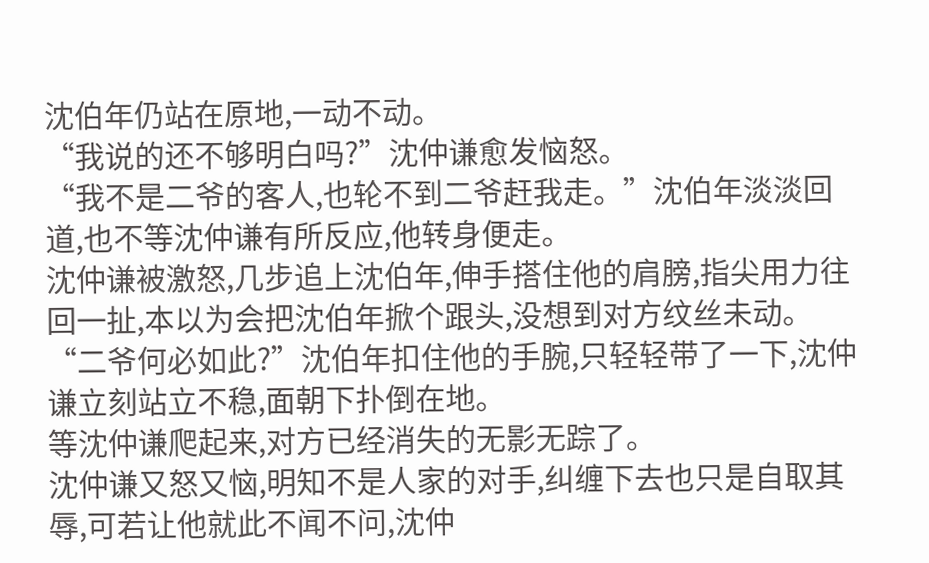沈伯年仍站在原地,一动不动。
“我说的还不够明白吗?”沈仲谦愈发恼怒。
“我不是二爷的客人,也轮不到二爷赶我走。”沈伯年淡淡回道,也不等沈仲谦有所反应,他转身便走。
沈仲谦被激怒,几步追上沈伯年,伸手搭住他的肩膀,指尖用力往回一扯,本以为会把沈伯年掀个跟头,没想到对方纹丝未动。
“二爷何必如此?”沈伯年扣住他的手腕,只轻轻带了一下,沈仲谦立刻站立不稳,面朝下扑倒在地。
等沈仲谦爬起来,对方已经消失的无影无踪了。
沈仲谦又怒又恼,明知不是人家的对手,纠缠下去也只是自取其辱,可若让他就此不闻不问,沈仲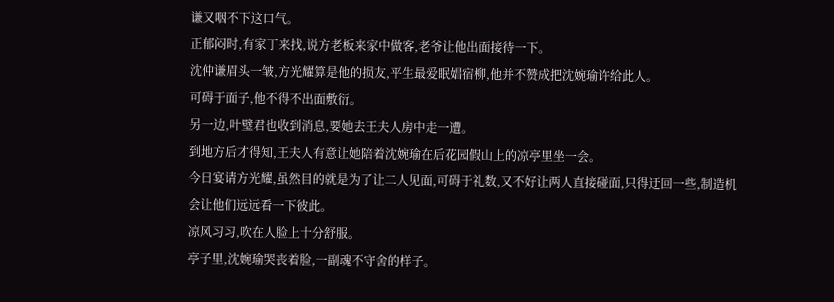谦又咽不下这口气。
正郁闷时,有家丁来找,说方老板来家中做客,老爷让他出面接待一下。
沈仲谦眉头一皱,方光耀算是他的损友,平生最爱眠娼宿柳,他并不赞成把沈婉瑜许给此人。
可碍于面子,他不得不出面敷衍。
另一边,叶璧君也收到消息,要她去王夫人房中走一遭。
到地方后才得知,王夫人有意让她陪着沈婉瑜在后花园假山上的凉亭里坐一会。
今日宴请方光耀,虽然目的就是为了让二人见面,可碍于礼数,又不好让两人直接碰面,只得迂回一些,制造机会让他们远远看一下彼此。
凉风习习,吹在人脸上十分舒服。
亭子里,沈婉瑜哭丧着脸,一副魂不守舍的样子。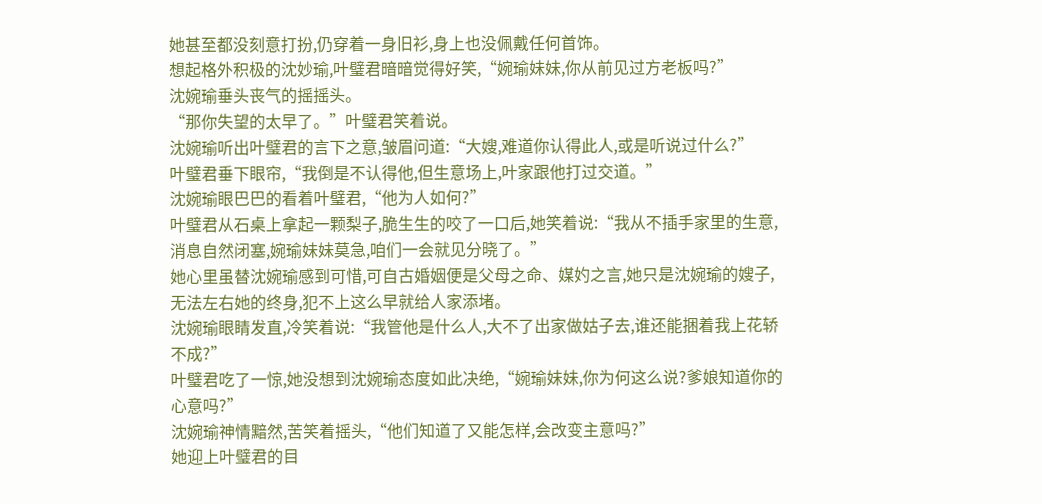她甚至都没刻意打扮,仍穿着一身旧衫,身上也没佩戴任何首饰。
想起格外积极的沈妙瑜,叶璧君暗暗觉得好笑,“婉瑜妹妹,你从前见过方老板吗?”
沈婉瑜垂头丧气的摇摇头。
“那你失望的太早了。”叶璧君笑着说。
沈婉瑜听出叶璧君的言下之意,皱眉问道:“大嫂,难道你认得此人,或是听说过什么?”
叶璧君垂下眼帘,“我倒是不认得他,但生意场上,叶家跟他打过交道。”
沈婉瑜眼巴巴的看着叶璧君,“他为人如何?”
叶璧君从石桌上拿起一颗梨子,脆生生的咬了一口后,她笑着说:“我从不插手家里的生意,消息自然闭塞,婉瑜妹妹莫急,咱们一会就见分晓了。”
她心里虽替沈婉瑜感到可惜,可自古婚姻便是父母之命、媒妁之言,她只是沈婉瑜的嫂子,无法左右她的终身,犯不上这么早就给人家添堵。
沈婉瑜眼睛发直,冷笑着说:“我管他是什么人,大不了出家做姑子去,谁还能捆着我上花轿不成?”
叶璧君吃了一惊,她没想到沈婉瑜态度如此决绝,“婉瑜妹妹,你为何这么说?爹娘知道你的心意吗?”
沈婉瑜神情黯然,苦笑着摇头,“他们知道了又能怎样,会改变主意吗?”
她迎上叶璧君的目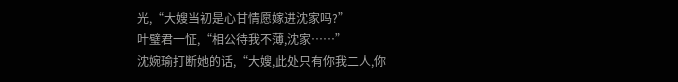光,“大嫂当初是心甘情愿嫁进沈家吗?”
叶璧君一怔,“相公待我不薄,沈家……”
沈婉瑜打断她的话,“大嫂,此处只有你我二人,你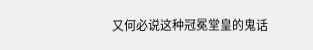又何必说这种冠冕堂皇的鬼话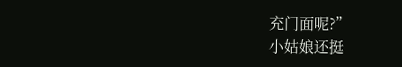充门面呢?”
小姑娘还挺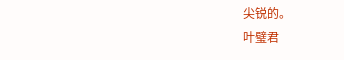尖锐的。
叶璧君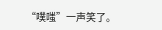“噗嗤”一声笑了。